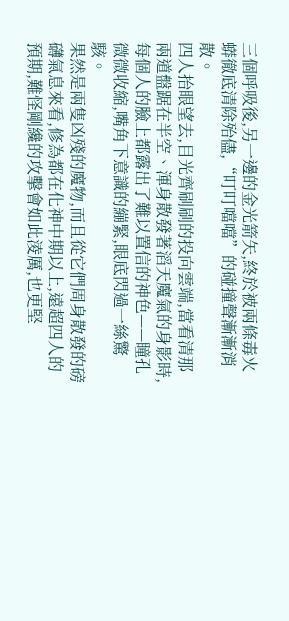三個呼吸後,另一邊的金光箭矢,終於被兩條毒火蟒徹底清除殆儘,“叮叮噹噹”的碰撞聲漸漸消散。
四人抬眼望去,目光齊刷刷的投向雲端,當看清那兩道盤踞在半空、渾身散發著滔天魔氣的身影時,每個人的臉上都露出了難以置信的神色——瞳孔微微收縮,嘴角下意識的繃緊,眼底閃過一絲驚駭。
果然是兩隻凶殘的魔物,而且從它們周身散發的磅礴氣息來看,修為都在化神中期以上,遠超四人的預期,難怪剛纔的攻擊會如此淩厲,也更堅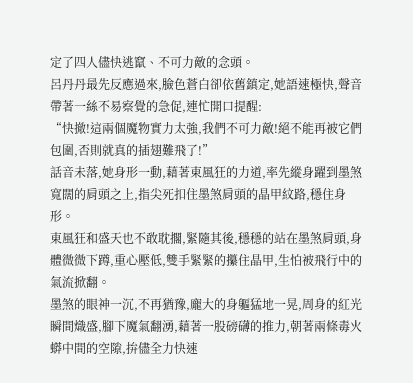定了四人儘快逃竄、不可力敵的念頭。
呂丹丹最先反應過來,臉色蒼白卻依舊鎮定,她語速極快,聲音帶著一絲不易察覺的急促,連忙開口提醒:
“快撤!這兩個魔物實力太強,我們不可力敵!絕不能再被它們包圍,否則就真的插翅難飛了!”
話音未落,她身形一動,藉著東風狂的力道,率先縱身躍到墨煞寬闊的肩頭之上,指尖死扣住墨煞肩頭的晶甲紋路,穩住身形。
東風狂和盛天也不敢耽擱,緊隨其後,穩穩的站在墨煞肩頭,身體微微下蹲,重心壓低,雙手緊緊的攥住晶甲,生怕被飛行中的氣流掀翻。
墨煞的眼神一沉,不再猶豫,龐大的身軀猛地一晃,周身的紅光瞬間熾盛,腳下魔氣翻湧,藉著一股磅礴的推力,朝著兩條毒火蟒中間的空隙,拚儘全力快速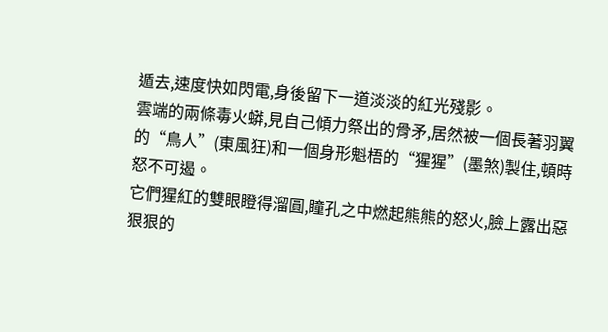遁去,速度快如閃電,身後留下一道淡淡的紅光殘影。
雲端的兩條毒火蟒,見自己傾力祭出的骨矛,居然被一個長著羽翼的“鳥人”(東風狂)和一個身形魁梧的“猩猩”(墨煞)製住,頓時怒不可遏。
它們猩紅的雙眼瞪得溜圓,瞳孔之中燃起熊熊的怒火,臉上露出惡狠狠的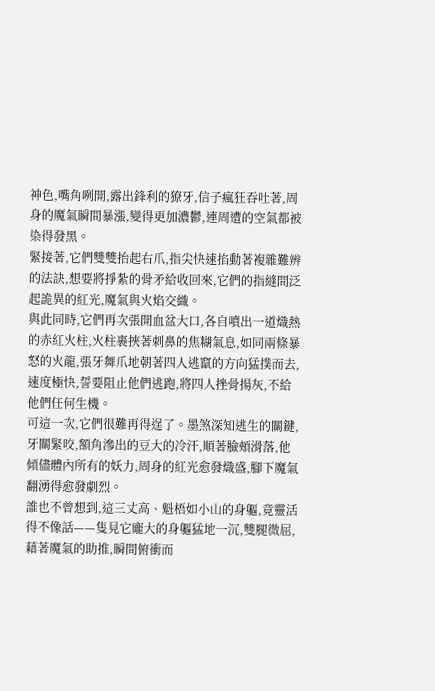神色,嘴角咧開,露出鋒利的獠牙,信子瘋狂吞吐著,周身的魔氣瞬間暴漲,變得更加濃鬱,連周遭的空氣都被染得發黑。
緊接著,它們雙雙抬起右爪,指尖快速掐動著複雜難辨的法訣,想要將掙紮的骨矛給收回來,它們的指縫間泛起詭異的紅光,魔氣與火焰交織。
與此同時,它們再次張開血盆大口,各自噴出一道熾熱的赤紅火柱,火柱裹挾著刺鼻的焦糊氣息,如同兩條暴怒的火龍,張牙舞爪地朝著四人逃竄的方向猛撲而去,速度極快,誓要阻止他們逃跑,將四人挫骨揚灰,不給他們任何生機。
可這一次,它們很難再得逞了。墨煞深知逃生的關鍵,牙關緊咬,額角滲出的豆大的冷汗,順著臉頰滑落,他傾儘體內所有的妖力,周身的紅光愈發熾盛,腳下魔氣翻湧得愈發劇烈。
誰也不曾想到,這三丈高、魁梧如小山的身軀,竟靈活得不像話——隻見它龐大的身軀猛地一沉,雙腿微屈,藉著魔氣的助推,瞬間俯衝而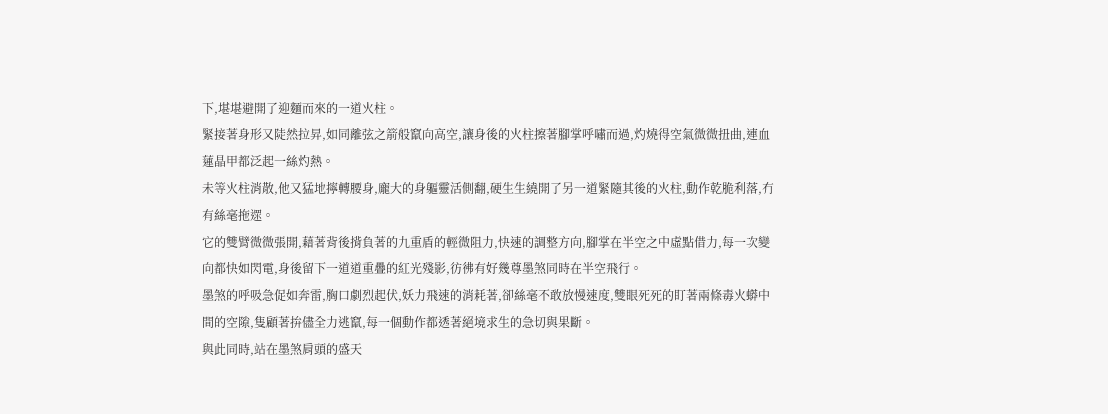下,堪堪避開了迎麵而來的一道火柱。
緊接著身形又陡然拉昇,如同離弦之箭般竄向高空,讓身後的火柱擦著腳掌呼嘯而過,灼燒得空氣微微扭曲,連血蓮晶甲都泛起一絲灼熱。
未等火柱消散,他又猛地擰轉腰身,龐大的身軀靈活側翻,硬生生繞開了另一道緊隨其後的火柱,動作乾脆利落,冇有絲毫拖遝。
它的雙臂微微張開,藉著背後揹負著的九重盾的輕微阻力,快速的調整方向,腳掌在半空之中虛點借力,每一次變向都快如閃電,身後留下一道道重疊的紅光殘影,彷彿有好幾尊墨煞同時在半空飛行。
墨煞的呼吸急促如奔雷,胸口劇烈起伏,妖力飛速的消耗著,卻絲毫不敢放慢速度,雙眼死死的盯著兩條毒火蟒中間的空隙,隻顧著拚儘全力逃竄,每一個動作都透著絕境求生的急切與果斷。
與此同時,站在墨煞肩頭的盛天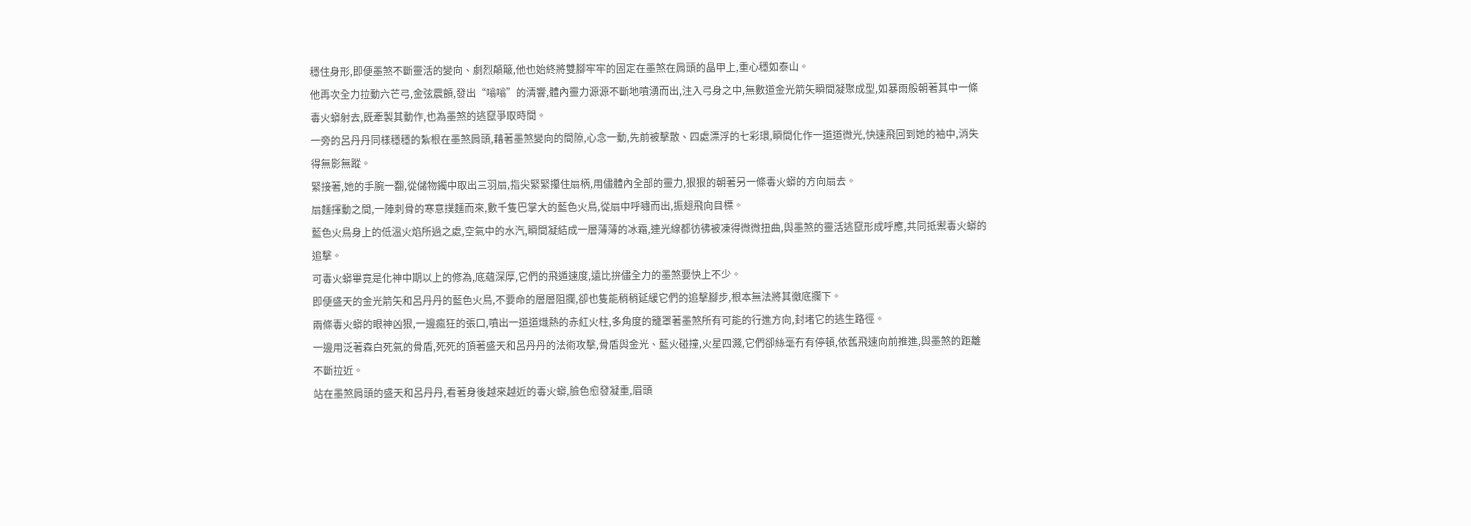穩住身形,即便墨煞不斷靈活的變向、劇烈顛簸,他也始終將雙腳牢牢的固定在墨煞在肩頭的晶甲上,重心穩如泰山。
他再次全力拉動六芒弓,金弦震顫,發出“嗡嗡”的清響,體內靈力源源不斷地噴湧而出,注入弓身之中,無數道金光箭矢瞬間凝聚成型,如暴雨般朝著其中一條毒火蟒射去,既牽製其動作,也為墨煞的逃竄爭取時間。
一旁的呂丹丹同樣穩穩的紮根在墨煞肩頭,藉著墨煞變向的間隙,心念一動,先前被擊散、四處漂浮的七彩環,瞬間化作一道道微光,快速飛回到她的袖中,消失得無影無蹤。
緊接著,她的手腕一翻,從儲物鐲中取出三羽扇,指尖緊緊攥住扇柄,用儘體內全部的靈力,狠狠的朝著另一條毒火蟒的方向扇去。
扇麵揮動之間,一陣刺骨的寒意撲麵而來,數千隻巴掌大的藍色火鳥,從扇中呼嘯而出,振翅飛向目標。
藍色火鳥身上的低溫火焰所過之處,空氣中的水汽,瞬間凝結成一層薄薄的冰霜,連光線都彷彿被凍得微微扭曲,與墨煞的靈活逃竄形成呼應,共同抵禦毒火蟒的追擊。
可毒火蟒畢竟是化神中期以上的修為,底蘊深厚,它們的飛遁速度,遠比拚儘全力的墨煞要快上不少。
即便盛天的金光箭矢和呂丹丹的藍色火鳥,不要命的層層阻攔,卻也隻能稍稍延緩它們的追擊腳步,根本無法將其徹底攔下。
兩條毒火蟒的眼神凶狠,一邊瘋狂的張口,噴出一道道熾熱的赤紅火柱,多角度的籠罩著墨煞所有可能的行進方向,封堵它的逃生路徑。
一邊用泛著森白死氣的骨盾,死死的頂著盛天和呂丹丹的法術攻擊,骨盾與金光、藍火碰撞,火星四濺,它們卻絲毫冇有停頓,依舊飛速向前推進,與墨煞的距離不斷拉近。
站在墨煞肩頭的盛天和呂丹丹,看著身後越來越近的毒火蟒,臉色愈發凝重,眉頭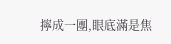擰成一團,眼底滿是焦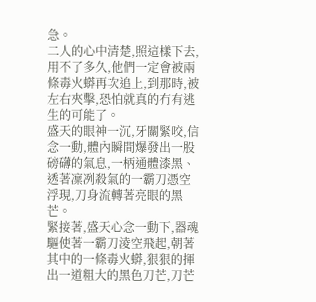急。
二人的心中清楚,照這樣下去,用不了多久,他們一定會被兩條毒火蟒再次追上,到那時,被左右夾擊,恐怕就真的冇有逃生的可能了。
盛天的眼神一沉,牙關緊咬,信念一動,體內瞬間爆發出一股磅礴的氣息,一柄通體漆黑、透著凜冽殺氣的一霸刀憑空浮現,刀身流轉著亮眼的黑芒。
緊接著,盛天心念一動下,器魂驅使著一霸刀淩空飛起,朝著其中的一條毒火蟒,狠狠的揮出一道粗大的黑色刀芒,刀芒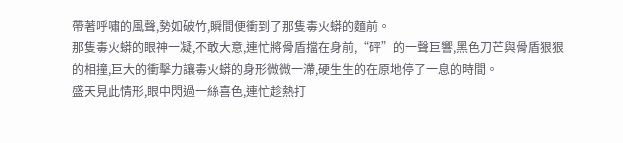帶著呼嘯的風聲,勢如破竹,瞬間便衝到了那隻毒火蟒的麵前。
那隻毒火蟒的眼神一凝,不敢大意,連忙將骨盾擋在身前,“砰”的一聲巨響,黑色刀芒與骨盾狠狠的相撞,巨大的衝擊力讓毒火蟒的身形微微一滯,硬生生的在原地停了一息的時間。
盛天見此情形,眼中閃過一絲喜色,連忙趁熱打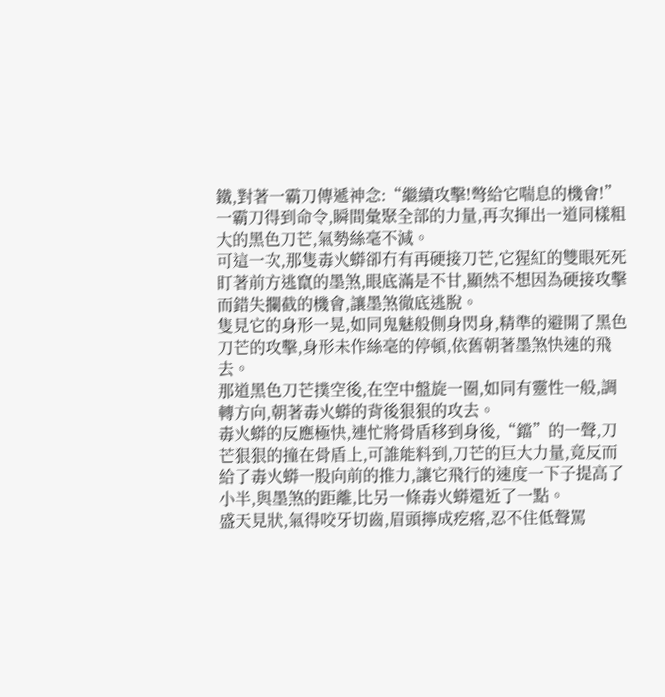鐵,對著一霸刀傳遞神念:“繼續攻擊!彆給它喘息的機會!”
一霸刀得到命令,瞬間彙聚全部的力量,再次揮出一道同樣粗大的黑色刀芒,氣勢絲毫不減。
可這一次,那隻毒火蟒卻冇有再硬接刀芒,它猩紅的雙眼死死盯著前方逃竄的墨煞,眼底滿是不甘,顯然不想因為硬接攻擊而錯失攔截的機會,讓墨煞徹底逃脫。
隻見它的身形一晃,如同鬼魅般側身閃身,精準的避開了黑色刀芒的攻擊,身形未作絲毫的停頓,依舊朝著墨煞快速的飛去。
那道黑色刀芒撲空後,在空中盤旋一圈,如同有靈性一般,調轉方向,朝著毒火蟒的背後狠狠的攻去。
毒火蟒的反應極快,連忙將骨盾移到身後,“鐺”的一聲,刀芒狠狠的撞在骨盾上,可誰能料到,刀芒的巨大力量,竟反而給了毒火蟒一股向前的推力,讓它飛行的速度一下子提高了小半,與墨煞的距離,比另一條毒火蟒還近了一點。
盛天見狀,氣得咬牙切齒,眉頭擰成疙瘩,忍不住低聲罵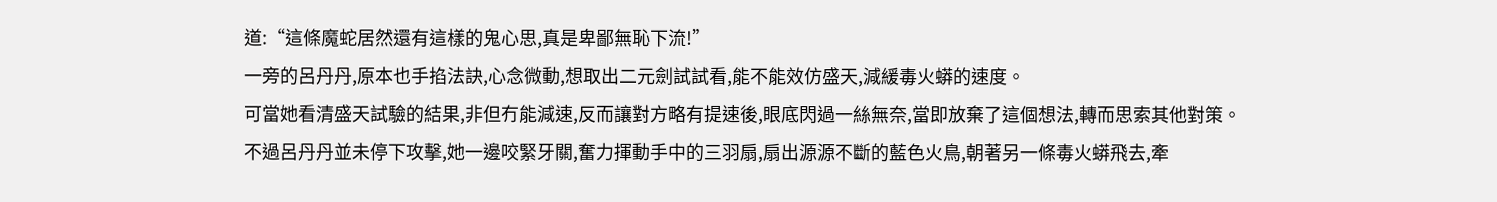道:“這條魔蛇居然還有這樣的鬼心思,真是卑鄙無恥下流!”
一旁的呂丹丹,原本也手掐法訣,心念微動,想取出二元劍試試看,能不能效仿盛天,減緩毒火蟒的速度。
可當她看清盛天試驗的結果,非但冇能減速,反而讓對方略有提速後,眼底閃過一絲無奈,當即放棄了這個想法,轉而思索其他對策。
不過呂丹丹並未停下攻擊,她一邊咬緊牙關,奮力揮動手中的三羽扇,扇出源源不斷的藍色火鳥,朝著另一條毒火蟒飛去,牽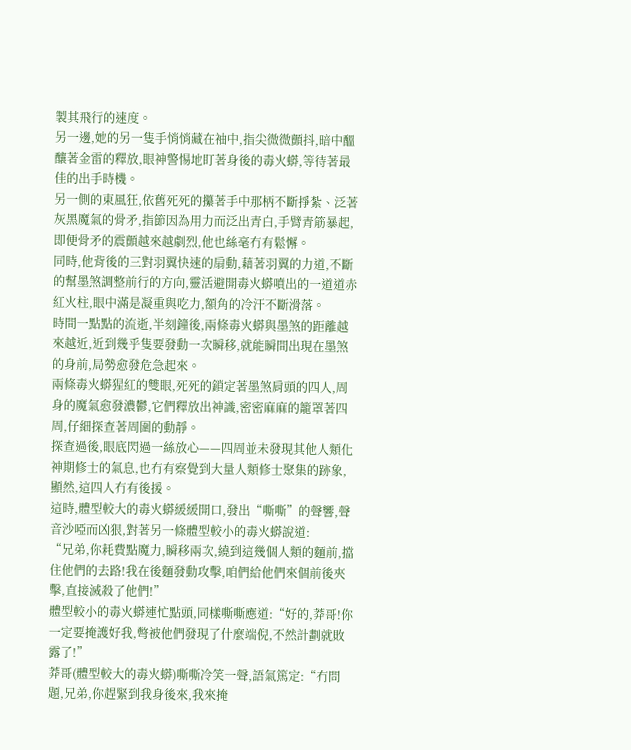製其飛行的速度。
另一邊,她的另一隻手悄悄藏在袖中,指尖微微顫抖,暗中醞釀著金雷的釋放,眼神警惕地盯著身後的毒火蟒,等待著最佳的出手時機。
另一側的東風狂,依舊死死的攥著手中那柄不斷掙紮、泛著灰黑魔氣的骨矛,指節因為用力而泛出青白,手臂青筋暴起,即便骨矛的震顫越來越劇烈,他也絲毫冇有鬆懈。
同時,他背後的三對羽翼快速的扇動,藉著羽翼的力道,不斷的幫墨煞調整前行的方向,靈活避開毒火蟒噴出的一道道赤紅火柱,眼中滿是凝重與吃力,額角的冷汗不斷滑落。
時間一點點的流逝,半刻鐘後,兩條毒火蟒與墨煞的距離越來越近,近到幾乎隻要發動一次瞬移,就能瞬間出現在墨煞的身前,局勢愈發危急起來。
兩條毒火蟒猩紅的雙眼,死死的鎖定著墨煞肩頭的四人,周身的魔氣愈發濃鬱,它們釋放出神識,密密麻麻的籠罩著四周,仔細探查著周圍的動靜。
探查過後,眼底閃過一絲放心——四周並未發現其他人類化神期修士的氣息,也冇有察覺到大量人類修士聚集的跡象,顯然,這四人冇有後援。
這時,體型較大的毒火蟒緩緩開口,發出“嘶嘶”的聲響,聲音沙啞而凶狠,對著另一條體型較小的毒火蟒說道:
“兄弟,你耗費點魔力,瞬移兩次,繞到這幾個人類的麵前,擋住他們的去路!我在後麵發動攻擊,咱們給他們來個前後夾擊,直接滅殺了他們!”
體型較小的毒火蟒連忙點頭,同樣嘶嘶應道:“好的,莽哥!你一定要掩護好我,彆被他們發現了什麼端倪,不然計劃就敗露了!”
莽哥(體型較大的毒火蟒)嘶嘶冷笑一聲,語氣篤定:“冇問題,兄弟,你趕緊到我身後來,我來掩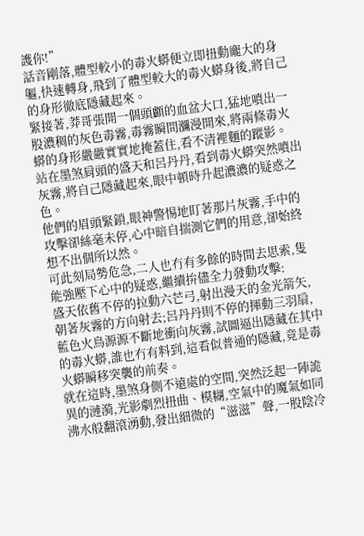護你!”
話音剛落,體型較小的毒火蟒便立即扭動龐大的身軀,快速轉身,飛到了體型較大的毒火蟒身後,將自己的身形徹底隱藏起來。
緊接著,莽哥張開一個頭顱的血盆大口,猛地噴出一股濃稠的灰色毒霧,毒霧瞬間瀰漫開來,將兩條毒火蟒的身形嚴嚴實實地掩蓋住,看不清裡麵的蹤影。
站在墨煞肩頭的盛天和呂丹丹,看到毒火蟒突然噴出灰霧,將自己隱藏起來,眼中頓時升起濃濃的疑惑之色。
他們的眉頭緊鎖,眼神警惕地盯著那片灰霧,手中的攻擊卻絲毫未停,心中暗自揣測它們的用意,卻始終想不出個所以然。
可此刻局勢危急,二人也冇有多餘的時間去思索,隻能強壓下心中的疑惑,繼續拚儘全力發動攻擊:
盛天依舊不停的拉動六芒弓,射出漫天的金光箭矢,朝著灰霧的方向射去;呂丹丹則不停的揮動三羽扇,藍色火鳥源源不斷地衝向灰霧,試圖逼出隱藏在其中的毒火蟒,誰也冇有料到,這看似普通的隱藏,竟是毒火蟒瞬移突襲的前奏。
就在這時,墨煞身側不遠處的空間,突然泛起一陣詭異的漣漪,光影劇烈扭曲、模糊,空氣中的魔氣如同沸水般翻滾湧動,發出細微的“滋滋”聲,一股陰冷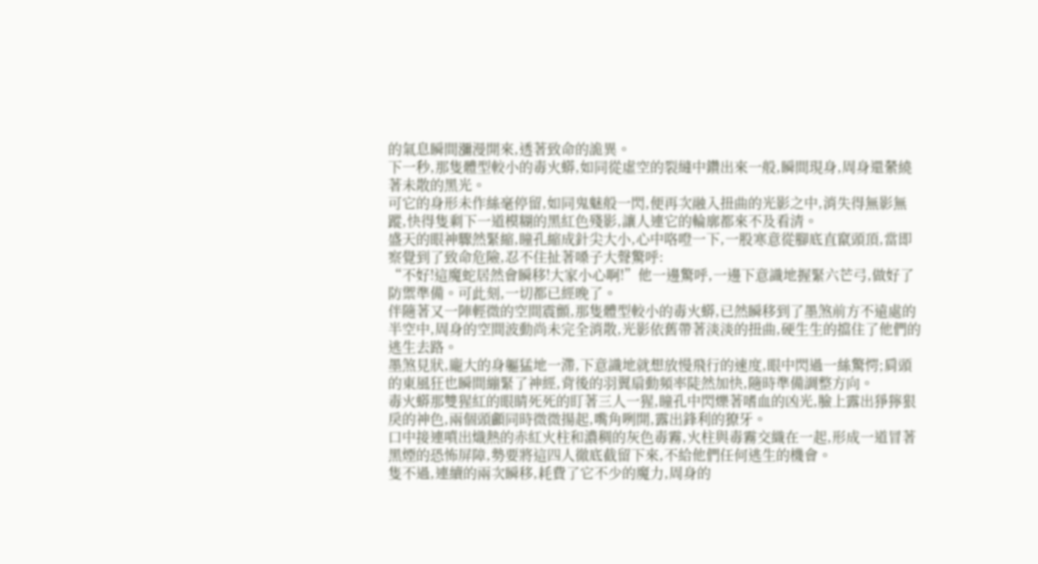的氣息瞬間瀰漫開來,透著致命的詭異。
下一秒,那隻體型較小的毒火蟒,如同從虛空的裂縫中鑽出來一般,瞬間現身,周身還縈繞著未散的黑光。
可它的身形未作絲毫停留,如同鬼魅般一閃,便再次融入扭曲的光影之中,消失得無影無蹤,快得隻剩下一道模糊的黑紅色殘影,讓人連它的輪廓都來不及看清。
盛天的眼神驟然緊縮,瞳孔縮成針尖大小,心中咯噔一下,一股寒意從腳底直竄頭頂,當即察覺到了致命危險,忍不住扯著嗓子大聲驚呼:
“不好!這魔蛇居然會瞬移!大家小心啊!”他一邊驚呼,一邊下意識地握緊六芒弓,做好了防禦準備。可此刻,一切都已經晚了。
伴隨著又一陣輕微的空間震顫,那隻體型較小的毒火蟒,已然瞬移到了墨煞前方不遠處的半空中,周身的空間波動尚未完全消散,光影依舊帶著淡淡的扭曲,硬生生的擋住了他們的逃生去路。
墨煞見狀,龐大的身軀猛地一滯,下意識地就想放慢飛行的速度,眼中閃過一絲驚愕;肩頭的東風狂也瞬間繃緊了神經,背後的羽翼扇動頻率陡然加快,隨時準備調整方向。
毒火蟒那雙猩紅的眼睛死死的盯著三人一猩,瞳孔中閃爍著嗜血的凶光,臉上露出猙獰狠戾的神色,兩個頭顱同時微微揚起,嘴角咧開,露出鋒利的獠牙。
口中接連噴出熾熱的赤紅火柱和濃稠的灰色毒霧,火柱與毒霧交織在一起,形成一道冒著黑煙的恐怖屏障,勢要將這四人徹底截留下來,不給他們任何逃生的機會。
隻不過,連續的兩次瞬移,耗費了它不少的魔力,周身的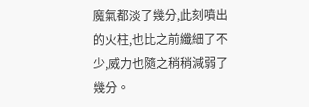魔氣都淡了幾分,此刻噴出的火柱,也比之前纖細了不少,威力也隨之稍稍減弱了幾分。